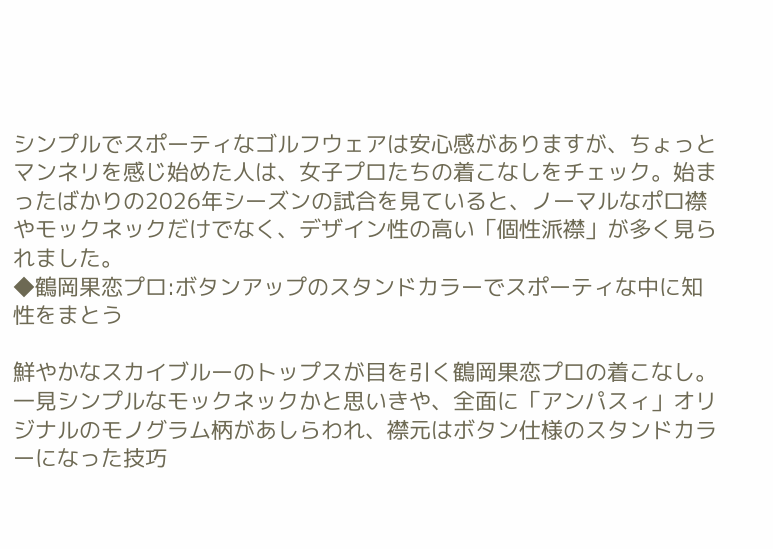シンプルでスポーティなゴルフウェアは安心感がありますが、ちょっとマンネリを感じ始めた人は、女子プロたちの着こなしをチェック。始まったばかりの2026年シーズンの試合を見ていると、ノーマルなポロ襟やモックネックだけでなく、デザイン性の高い「個性派襟」が多く見られました。
◆鶴岡果恋プロ:ボタンアップのスタンドカラーでスポーティな中に知性をまとう

鮮やかなスカイブルーのトップスが目を引く鶴岡果恋プロの着こなし。一見シンプルなモックネックかと思いきや、全面に「アンパスィ」オリジナルのモノグラム柄があしらわれ、襟元はボタン仕様のスタンドカラーになった技巧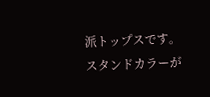派トップスです。
スタンドカラーが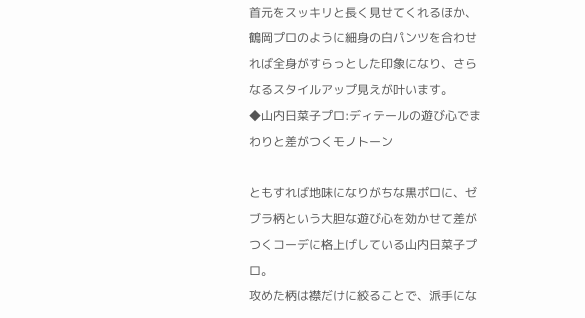首元をスッキリと長く見せてくれるほか、鶴岡プロのように細身の白パンツを合わせれば全身がすらっとした印象になり、さらなるスタイルアップ見えが叶います。
◆山内日菜子プロ:ディテールの遊び心でまわりと差がつくモノトーン

ともすれば地味になりがちな黒ポロに、ゼブラ柄という大胆な遊び心を効かせて差がつくコーデに格上げしている山内日菜子プロ。
攻めた柄は襟だけに絞ることで、派手にな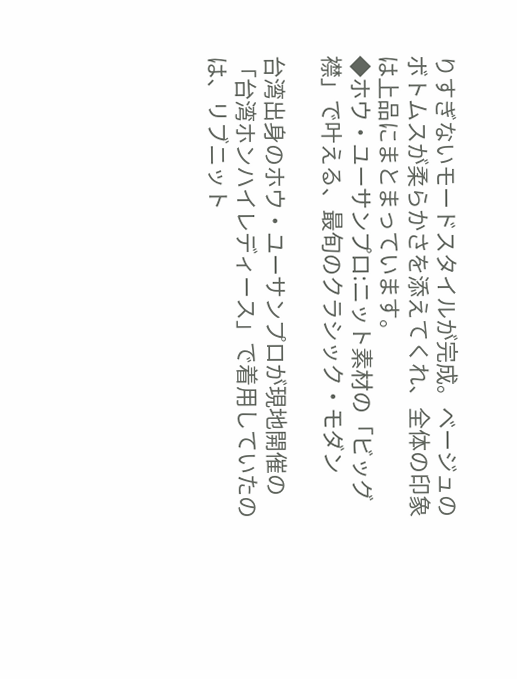りすぎないモードスタイルが完成。ベージュのボトムスが柔らかさを添えてくれ、全体の印象は上品にまとまっています。
◆ホウ・ユーサンプロ:ニット素材の「ビッグ襟」で叶える、最旬のクラシック・モダン

台湾出身のホウ・ユーサンプロが現地開催の「台湾ホンハイレディース」で着用していたのは、リブニット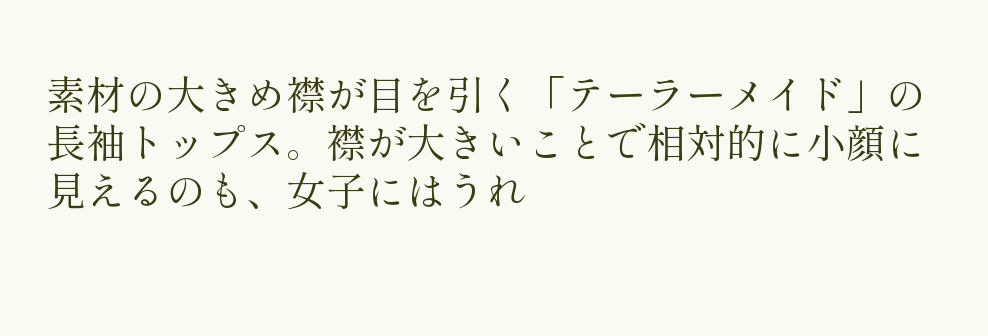素材の大きめ襟が目を引く「テーラーメイド」の長袖トップス。襟が大きいことで相対的に小顔に見えるのも、女子にはうれ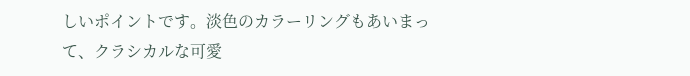しいポイントです。淡色のカラーリングもあいまって、クラシカルな可愛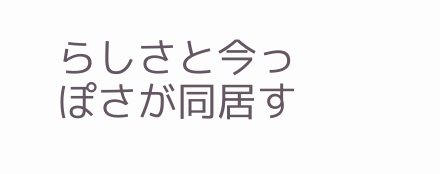らしさと今っぽさが同居す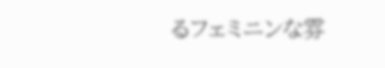るフェミニンな雰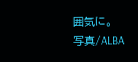囲気に。
写真/ALBA